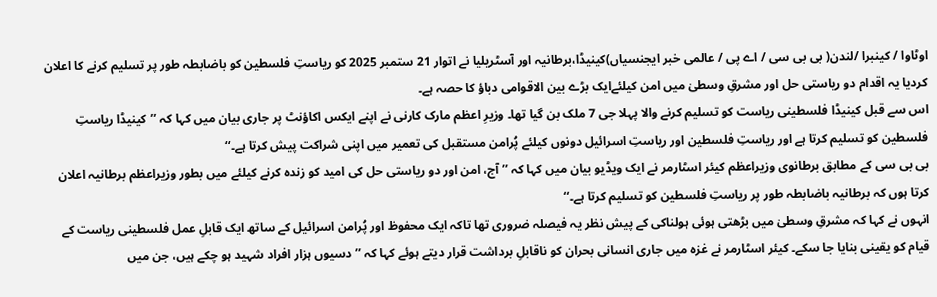اوٹاوا / کینبرا /لندن( بی بی سی / اے پی / عالمی خبر ایجنسیاں)کینیڈا،برطانیہ اور آسٹریلیا نے اتوار 21 ستمبر 2025 کو ریاستِ فلسطین کو باضابطہ طور پر تسلیم کرنے کا اعلان کردیا یہ اقدام دو ریاستی حل اور مشرقِ وسطیٰ میں امن کیلئےایک بڑے بین الاقوامی دباؤ کا حصہ ہے۔
اس سے قبل کینیڈا فلسطینی ریاست کو تسلیم کرنے والا پہلا جی 7 ملک بن گیا تھا۔ وزیرِ اعظم مارک کارنی نے اپنے ایکس اکاؤنٹ پر جاری بیان میں کہا کہ ’’کینیڈا ریاستِ فلسطین کو تسلیم کرتا ہے اور ریاستِ فلسطین اور ریاستِ اسرائیل دونوں کیلئے پُرامن مستقبل کی تعمیر میں اپنی شراکت پیش کرتا ہے۔‘‘
بی بی سی کے مطابق برطانوی وزیراعظم کیئر اسٹارمر نے ایک ویڈیو بیان میں کہا کہ ’’آج، امن اور دو ریاستی حل کی امید کو زندہ کرنے کیلئے میں بطور وزیراعظم برطانیہ اعلان کرتا ہوں کہ برطانیہ باضابطہ طور پر ریاستِ فلسطین کو تسلیم کرتا ہے۔‘‘
انہوں نے کہا کہ مشرقِ وسطیٰ میں بڑھتی ہوئی ہولناکی کے پیش نظر یہ فیصلہ ضروری تھا تاکہ ایک محفوظ اور پُرامن اسرائیل کے ساتھ ایک قابلِ عمل فلسطینی ریاست کے قیام کو یقینی بنایا جا سکے۔ کیئر اسٹارمر نے غزہ میں جاری انسانی بحران کو ناقابلِ برداشت قرار دیتے ہوئے کہا کہ ’’دسیوں ہزار افراد شہید ہو چکے ہیں، جن میں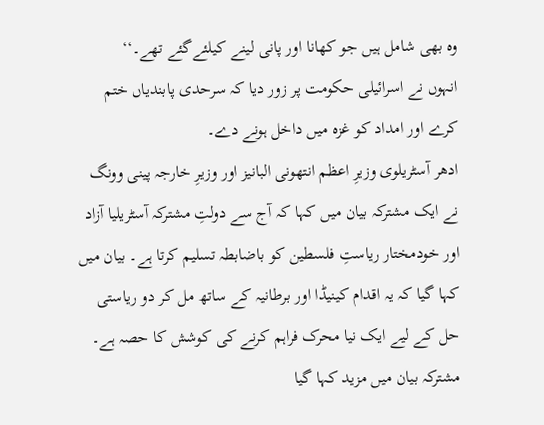وہ بھی شامل ہیں جو کھانا اور پانی لینے کیلئےگئے تھے۔‘‘
انہوں نے اسرائیلی حکومت پر زور دیا کہ سرحدی پابندیاں ختم کرے اور امداد کو غزہ میں داخل ہونے دے۔
ادھر آسٹریلوی وزیرِ اعظم انتھونی البانیز اور وزیرِ خارجہ پینی وونگ نے ایک مشترکہ بیان میں کہا کہ آج سے دولتِ مشترکہ آسٹریلیا آزاد اور خودمختار ریاستِ فلسطین کو باضابطہ تسلیم کرتا ہے۔ بیان میں کہا گیا کہ یہ اقدام کینیڈا اور برطانیہ کے ساتھ مل کر دو ریاستی حل کے لیے ایک نیا محرک فراہم کرنے کی کوشش کا حصہ ہے۔
مشترکہ بیان میں مزید کہا گیا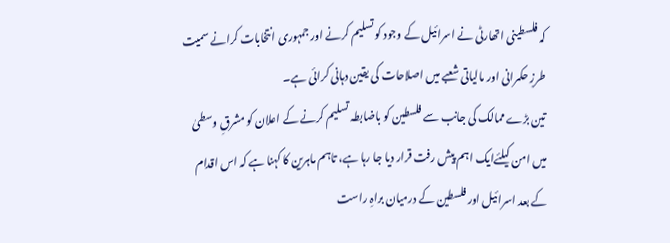کہ فلسطینی اتھارٹی نے اسرائیل کے وجود کو تسلیم کرنے اور جمہوری انتخابات کرانے سمیت طرزِ حکمرانی اور مالیاتی شعبے میں اصلاحات کی یقین دہانی کرائی ہے۔
تین بڑے ممالک کی جانب سے فلسطین کو باضابطہ تسلیم کرنے کے اعلان کو مشرقِ وسطیٰ میں امن کیلئےایک اہم پیش رفت قرار دیا جا رہا ہے، تاہم ماہرین کا کہنا ہے کہ اس اقدام کے بعد اسرائیل اور فلسطین کے درمیان براہِ راست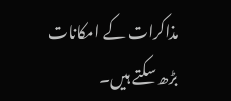مذاکرات کے امکانات بڑھ سکتے ہیں۔